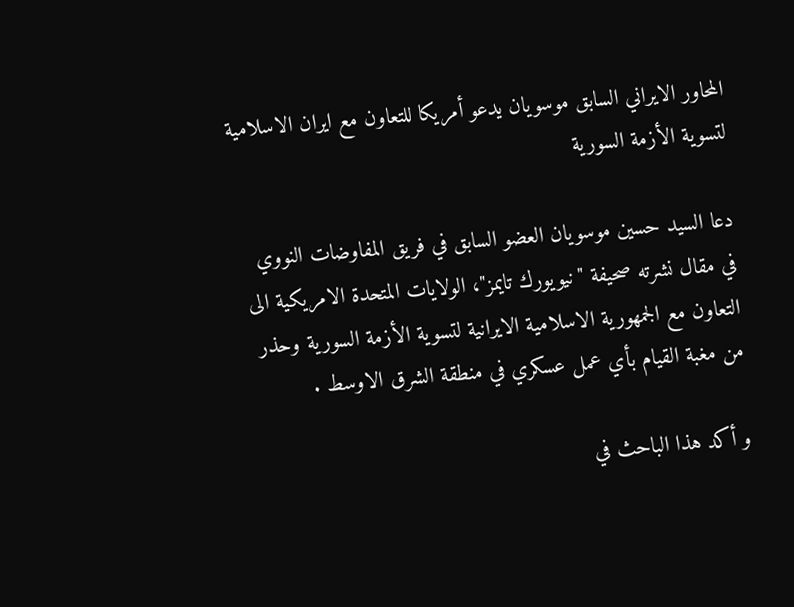المحاور الايراني السابق موسويان يدعو أمريكا للتعاون مع ايران الاسلامية لتسوية الأزمة السورية

دعا السيد حسين موسويان العضو السابق في فريق المفاوضات النووي في مقال نشرته صحيفة "نيويورك تايمز"، الولايات المتحدة الامريكية الى التعاون مع الجمهورية الاسلامية الايرانية لتسوية الأزمة السورية وحذر من مغبة القيام بأي عمل عسكري في منطقة الشرق الاوسط .

و أكد هذا الباحث في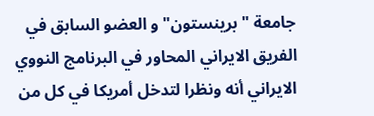جامعة "برينستون" و العضو السابق في الفريق الايراني المحاور في البرنامج النووي الايراني أنه ونظرا لتدخل أمريكا في كل من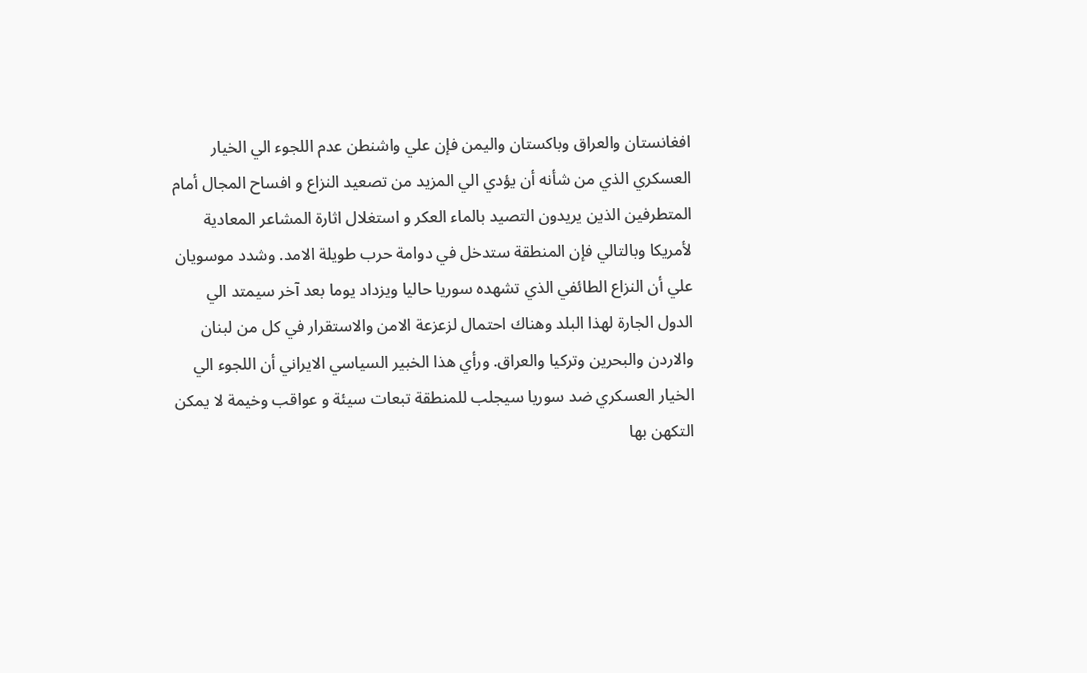افغانستان والعراق وباكستان واليمن فإن علي واشنطن عدم اللجوء الي الخيار العسكري الذي من شأنه أن يؤدي الي المزيد من تصعيد النزاع و افساح المجال أمام المتطرفين الذين يريدون التصيد بالماء العكر و استغلال اثارة المشاعر المعادية لأمريكا وبالتالي فإن المنطقة ستدخل في دوامة حرب طويلة الامد. وشدد موسويان علي أن النزاع الطائفي الذي تشهده سوريا حاليا ويزداد يوما بعد آخر سيمتد الي الدول الجارة لهذا البلد وهناك احتمال لزعزعة الامن والاستقرار في كل من لبنان والاردن والبحرين وتركيا والعراق. ورأي هذا الخبير السياسي الايراني أن اللجوء الي الخيار العسكري ضد سوريا سيجلب للمنطقة تبعات سيئة و عواقب وخيمة لا يمكن التكهن بها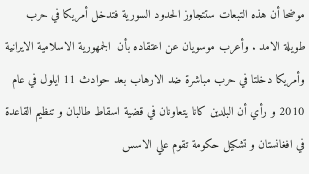موضحا أن هذه التبعات ستتجاوز الحدود السورية فتدخل أمريكا في حرب طويلة الامد . وأعرب موسويان عن اعتقاده بأن  الجمهورية الاسلامية الايرانية وأمريكا دخلتا في حرب مباشرة ضد الارهاب بعد حوادث 11 ايلول في عام 2010 و رأي أن البلدين كانا يتعاونان في قضية اسقاط طالبان و تنظيم القاعدة في افغانستان و تشكيل حكومة تقوم علي الاسس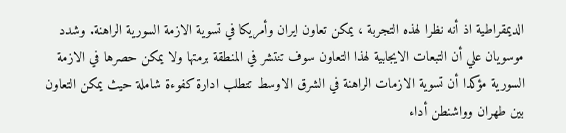الديمقراطية اذ أنه نظرا لهذه التجربة ، يمكن تعاون ايران وأمريكا في تسوية الازمة السورية الراهنة. وشدد موسويان علي أن التبعات الايجابية لهذا التعاون سوف تنتشر في المنطقة برمتها ولا يمكن حصرها في الازمة السورية مؤكدا أن تسوية الازمات الراهنة في الشرق الاوسط تتطلب ادارة كفوءة شاملة حيث يمكن التعاون بين طهران وواشنطن أداء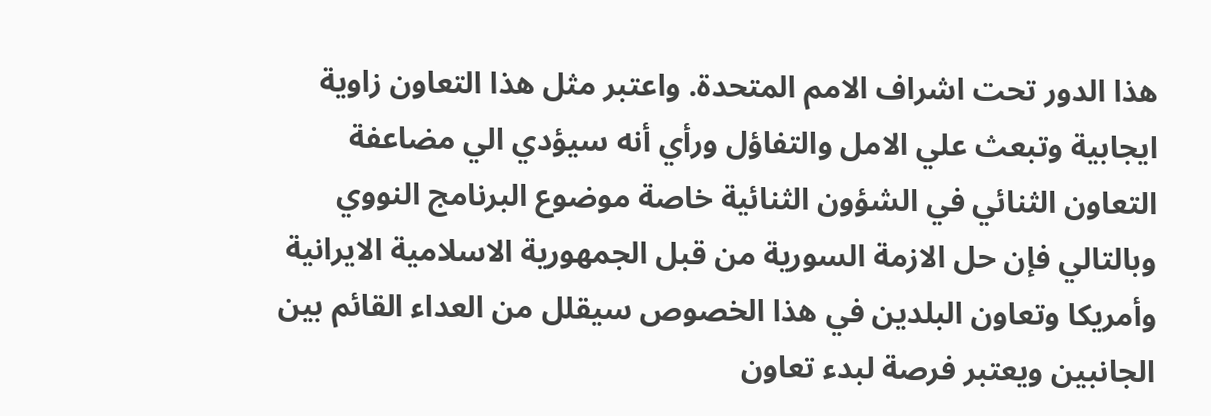هذا الدور تحت اشراف الامم المتحدة. واعتبر مثل هذا التعاون زاوية ايجابية وتبعث علي الامل والتفاؤل ورأي أنه سيؤدي الي مضاعفة التعاون الثنائي في الشؤون الثنائية خاصة موضوع البرنامج النووي وبالتالي فإن حل الازمة السورية من قبل الجمهورية الاسلامية الايرانية وأمريكا وتعاون البلدين في هذا الخصوص سيقلل من العداء القائم بين الجانبين ويعتبر فرصة لبدء تعاون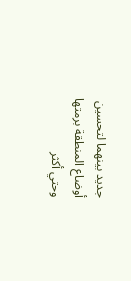جديد بينهما لتحسين أوضاع المنطقة برمتها وحتي أكثر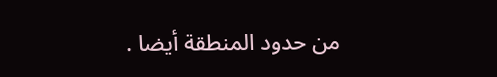من حدود المنطقة أيضا .